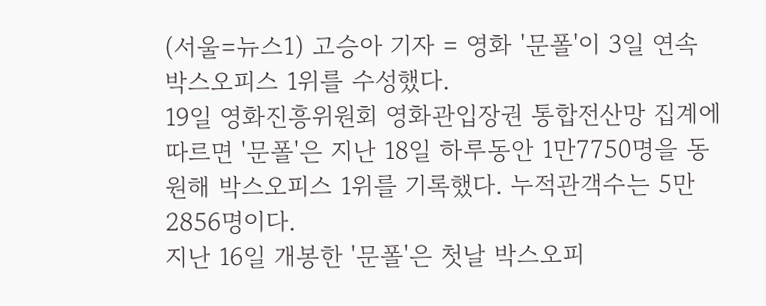(서울=뉴스1) 고승아 기자 = 영화 '문폴'이 3일 연속 박스오피스 1위를 수성했다.
19일 영화진흥위원회 영화관입장권 통합전산망 집계에 따르면 '문폴'은 지난 18일 하루동안 1만7750명을 동원해 박스오피스 1위를 기록했다. 누적관객수는 5만2856명이다.
지난 16일 개봉한 '문폴'은 첫날 박스오피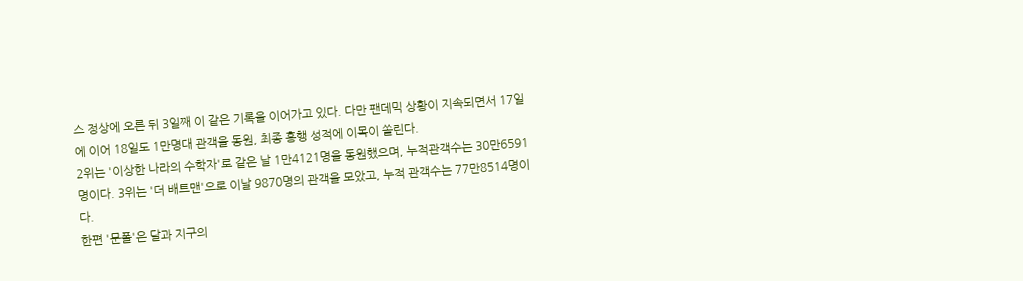스 정상에 오른 뒤 3일째 이 같은 기록을 이어가고 있다. 다만 팬데믹 상황이 지속되면서 17일에 이어 18일도 1만명대 관객을 동원, 최종 흥행 성적에 이목이 쏠린다.
2위는 '이상한 나라의 수학자'로 같은 날 1만4121명을 동원했으며, 누적관객수는 30만6591명이다. 3위는 '더 배트맨'으로 이날 9870명의 관객을 모았고, 누적 관객수는 77만8514명이다.
한편 '문폴'은 달과 지구의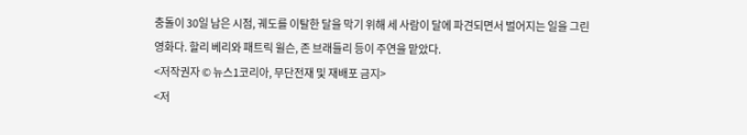충돌이 30일 남은 시점, 궤도를 이탈한 달을 막기 위해 세 사람이 달에 파견되면서 벌어지는 일을 그린 영화다. 할리 베리와 패트릭 윌슨, 존 브래들리 등이 주연을 맡았다.
<저작권자 © 뉴스1코리아, 무단전재 및 재배포 금지>
<저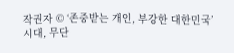작권자 © ‘존중받는 개인, 부강한 대한민국’ 시대, 무단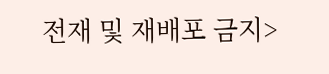전재 및 재배포 금지>